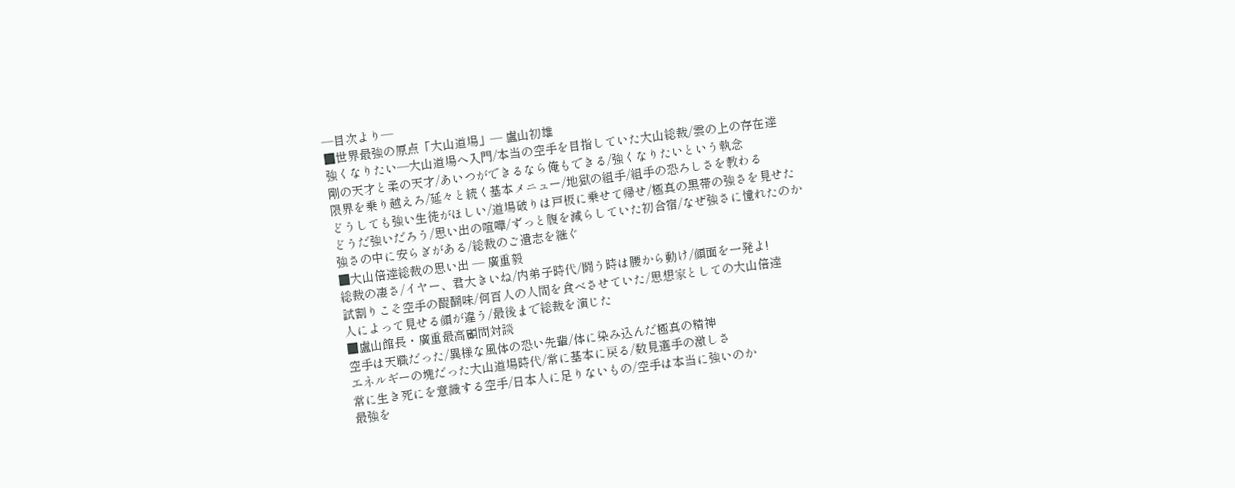―目次より―
■世界最強の原点「大山道場」― 盧山初雄
強くなりたい―大山道場へ入門/本当の空手を目指していた大山総裁/雲の上の存在達
剛の天才と柔の天才/あいつができるなら俺もできる/強くなりたいという執念
限界を乗り越えろ/延々と続く基本メニュー/地獄の組手/組手の恐ろしさを教わる
どうしても強い生徒がほしい/道場破りは戸板に乗せて帰せ/極真の黒帯の強さを見せた
どうだ強いだろう/思い出の喧嘩/ずっと腹を減らしていた初合宿/なぜ強さに憧れたのか
強さの中に安らぎがある/総裁のご遺志を継ぐ
■大山倍達総裁の思い出 ― 廣重毅
総裁の凄さ/イヤー、君大きいね/内弟子時代/闘う時は腰から動け/顔面を一発よ!
試割りこそ空手の醍醐味/何百人の人間を食べさせていた/思想家としての大山倍達
人によって見せる顔が違う/最後まで総裁を演じた
■盧山館長・廣重最高顧問対談
空手は天職だった/異様な風体の恐い先輩/体に染み込んだ極真の精神
エネルギーの塊だった大山道場時代/常に基本に戻る/数見選手の激しさ
常に生き死にを意識する空手/日本人に足りないもの/空手は本当に強いのか
最強を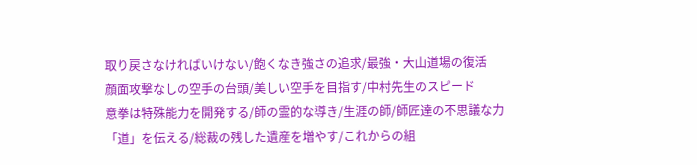取り戻さなければいけない/飽くなき強さの追求/最強・大山道場の復活
顔面攻撃なしの空手の台頭/美しい空手を目指す/中村先生のスピード
意拳は特殊能力を開発する/師の霊的な導き/生涯の師/師匠達の不思議な力
「道」を伝える/総裁の残した遺産を増やす/これからの組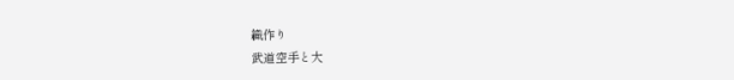織作り
武道空手と大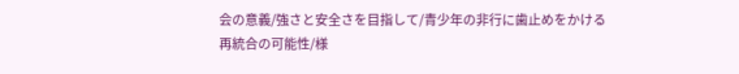会の意義/強さと安全さを目指して/青少年の非行に歯止めをかける
再統合の可能性/様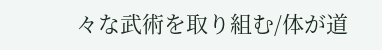々な武術を取り組む/体が道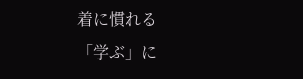着に慣れる
「学ぶ」に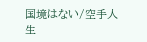国境はない/空手人生